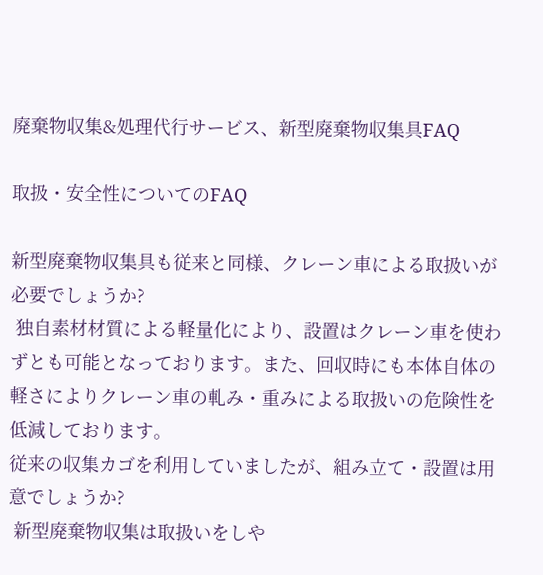廃棄物収集&処理代行サービス、新型廃棄物収集具FAQ

取扱・安全性についてのFAQ

新型廃棄物収集具も従来と同様、クレーン車による取扱いが必要でしょうか?
 独自素材材質による軽量化により、設置はクレーン車を使わずとも可能となっております。また、回収時にも本体自体の軽さによりクレーン車の軋み・重みによる取扱いの危険性を低減しております。
従来の収集カゴを利用していましたが、組み立て・設置は用意でしょうか?
 新型廃棄物収集は取扱いをしや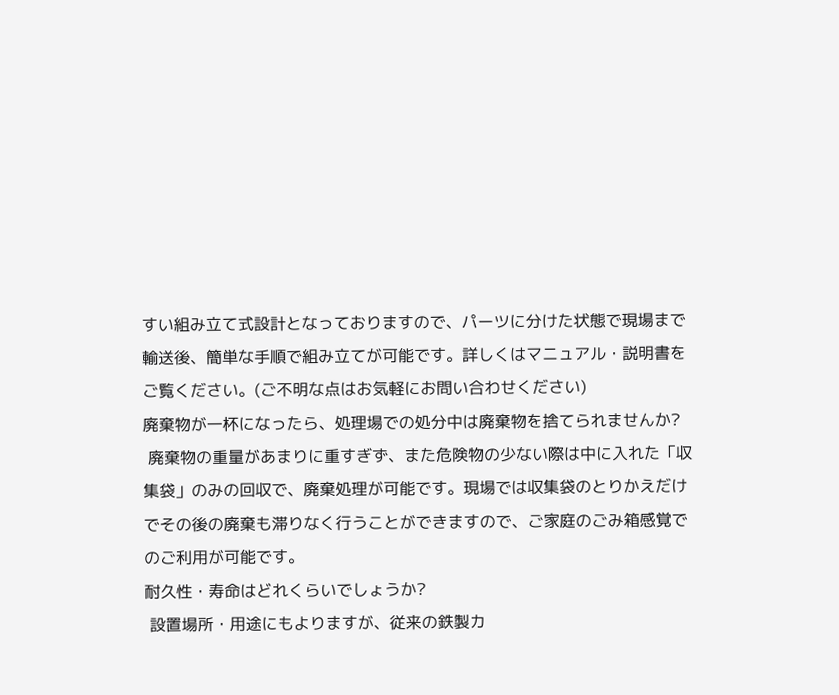すい組み立て式設計となっておりますので、パーツに分けた状態で現場まで輸送後、簡単な手順で組み立てが可能です。詳しくはマニュアル・説明書をご覧ください。(ご不明な点はお気軽にお問い合わせください)
廃棄物が一杯になったら、処理場での処分中は廃棄物を捨てられませんか?
 廃棄物の重量があまりに重すぎず、また危険物の少ない際は中に入れた「収集袋」のみの回収で、廃棄処理が可能です。現場では収集袋のとりかえだけでその後の廃棄も滞りなく行うことができますので、ご家庭のごみ箱感覚でのご利用が可能です。
耐久性・寿命はどれくらいでしょうか?
 設置場所・用途にもよりますが、従来の鉄製カ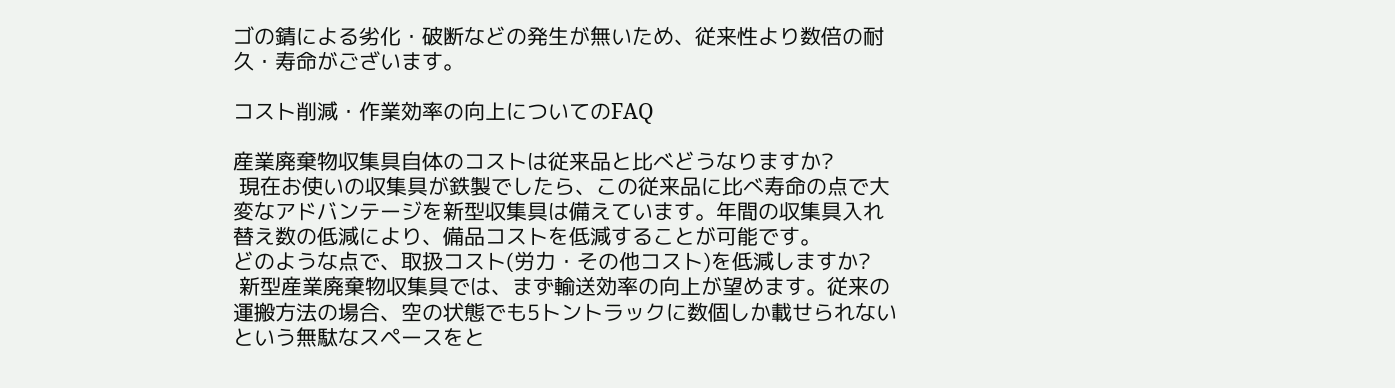ゴの錆による劣化・破断などの発生が無いため、従来性より数倍の耐久・寿命がございます。

コスト削減・作業効率の向上についてのFAQ

産業廃棄物収集具自体のコストは従来品と比べどうなりますか?
 現在お使いの収集具が鉄製でしたら、この従来品に比べ寿命の点で大変なアドバンテージを新型収集具は備えています。年間の収集具入れ替え数の低減により、備品コストを低減することが可能です。
どのような点で、取扱コスト(労力・その他コスト)を低減しますか?
 新型産業廃棄物収集具では、まず輸送効率の向上が望めます。従来の運搬方法の場合、空の状態でも5トントラックに数個しか載せられないという無駄なスペースをと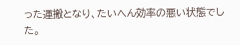った運搬となり、たいへん効率の悪い状態でした。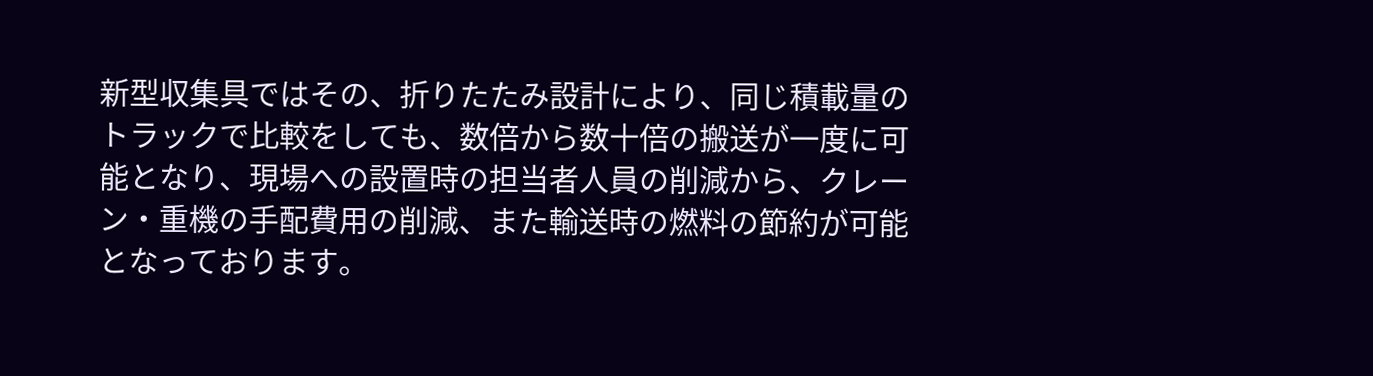新型収集具ではその、折りたたみ設計により、同じ積載量のトラックで比較をしても、数倍から数十倍の搬送が一度に可能となり、現場への設置時の担当者人員の削減から、クレーン・重機の手配費用の削減、また輸送時の燃料の節約が可能となっております。